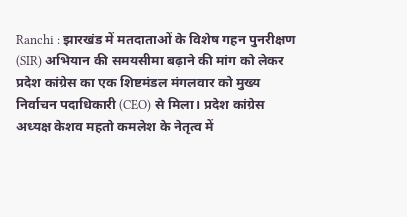Ranchi : झारखंड में मतदाताओं के विशेष गहन पुनरीक्षण (SIR) अभियान की समयसीमा बढ़ाने की मांग को लेकर प्रदेश कांग्रेस का एक शिष्टमंडल मंगलवार को मुख्य निर्वाचन पदाधिकारी (CEO) से मिला। प्रदेश कांग्रेस अध्यक्ष केशव महतो कमलेश के नेतृत्व में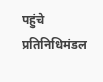पहुंचे प्रतिनिधिमंडल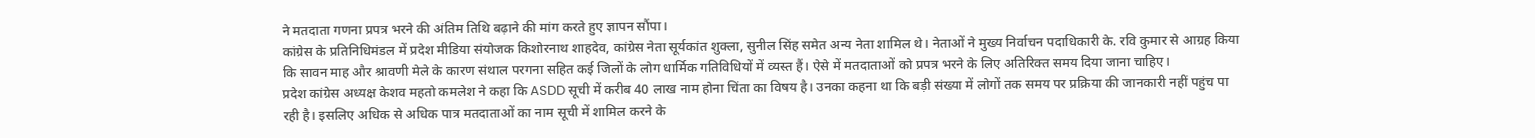ने मतदाता गणना प्रपत्र भरने की अंतिम तिथि बढ़ाने की मांग करते हुए ज्ञापन सौंपा।
कांग्रेस के प्रतिनिधिमंडल में प्रदेश मीडिया संयोजक किशोरनाथ शाहदेव, कांग्रेस नेता सूर्यकांत शुक्ला, सुनील सिंह समेत अन्य नेता शामिल थे। नेताओं ने मुख्य निर्वाचन पदाधिकारी के. रवि कुमार से आग्रह किया कि सावन माह और श्रावणी मेले के कारण संथाल परगना सहित कई जिलों के लोग धार्मिक गतिविधियों में व्यस्त हैं। ऐसे में मतदाताओं को प्रपत्र भरने के लिए अतिरिक्त समय दिया जाना चाहिए।
प्रदेश कांग्रेस अध्यक्ष केशव महतो कमलेश ने कहा कि ASDD सूची में करीब 40 लाख नाम होना चिंता का विषय है। उनका कहना था कि बड़ी संख्या में लोगों तक समय पर प्रक्रिया की जानकारी नहीं पहुंच पा रही है। इसलिए अधिक से अधिक पात्र मतदाताओं का नाम सूची में शामिल करने के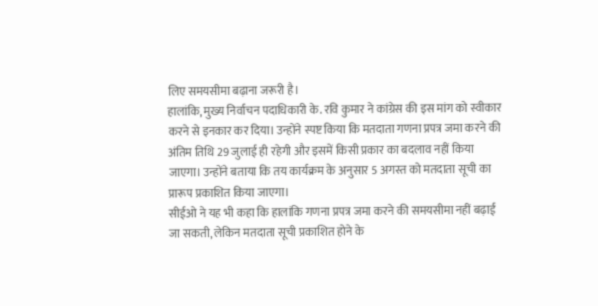लिए समयसीमा बढ़ाना जरूरी है।
हालांकि, मुख्य निर्वाचन पदाधिकारी के. रवि कुमार ने कांग्रेस की इस मांग को स्वीकार करने से इनकार कर दिया। उन्होंने स्पष्ट किया कि मतदाता गणना प्रपत्र जमा करने की अंतिम तिथि 29 जुलाई ही रहेगी और इसमें किसी प्रकार का बदलाव नहीं किया जाएगा। उन्होंने बताया कि तय कार्यक्रम के अनुसार 5 अगस्त को मतदाता सूची का प्रारूप प्रकाशित किया जाएगा।
सीईओ ने यह भी कहा कि हालांकि गणना प्रपत्र जमा करने की समयसीमा नहीं बढ़ाई जा सकती, लेकिन मतदाता सूची प्रकाशित होने के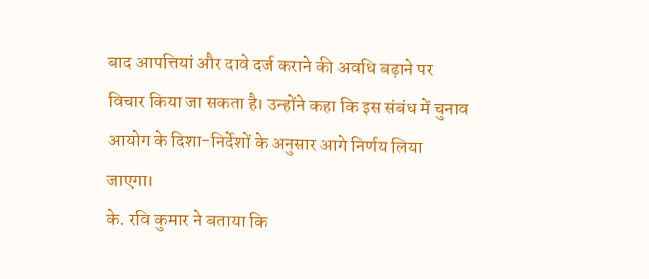बाद आपत्तियां और दावे दर्ज कराने की अवधि बढ़ाने पर विचार किया जा सकता है। उन्होंने कहा कि इस संबंध में चुनाव आयोग के दिशा-निर्देशों के अनुसार आगे निर्णय लिया जाएगा।
के. रवि कुमार ने बताया कि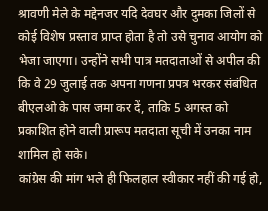श्रावणी मेले के मद्देनजर यदि देवघर और दुमका जिलों से कोई विशेष प्रस्ताव प्राप्त होता है तो उसे चुनाव आयोग को भेजा जाएगा। उन्होंने सभी पात्र मतदाताओं से अपील की कि वे 29 जुलाई तक अपना गणना प्रपत्र भरकर संबंधित बीएलओ के पास जमा कर दें, ताकि 5 अगस्त को प्रकाशित होने वाली प्रारूप मतदाता सूची में उनका नाम शामिल हो सके।
कांग्रेस की मांग भले ही फिलहाल स्वीकार नहीं की गई हो,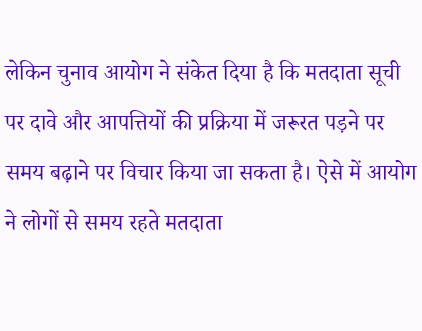लेकिन चुनाव आयोग ने संकेत दिया है कि मतदाता सूची पर दावे और आपत्तियों की प्रक्रिया में जरूरत पड़ने पर समय बढ़ाने पर विचार किया जा सकता है। ऐसे में आयोग ने लोगों से समय रहते मतदाता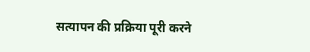सत्यापन की प्रक्रिया पूरी करने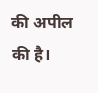की अपील की है।